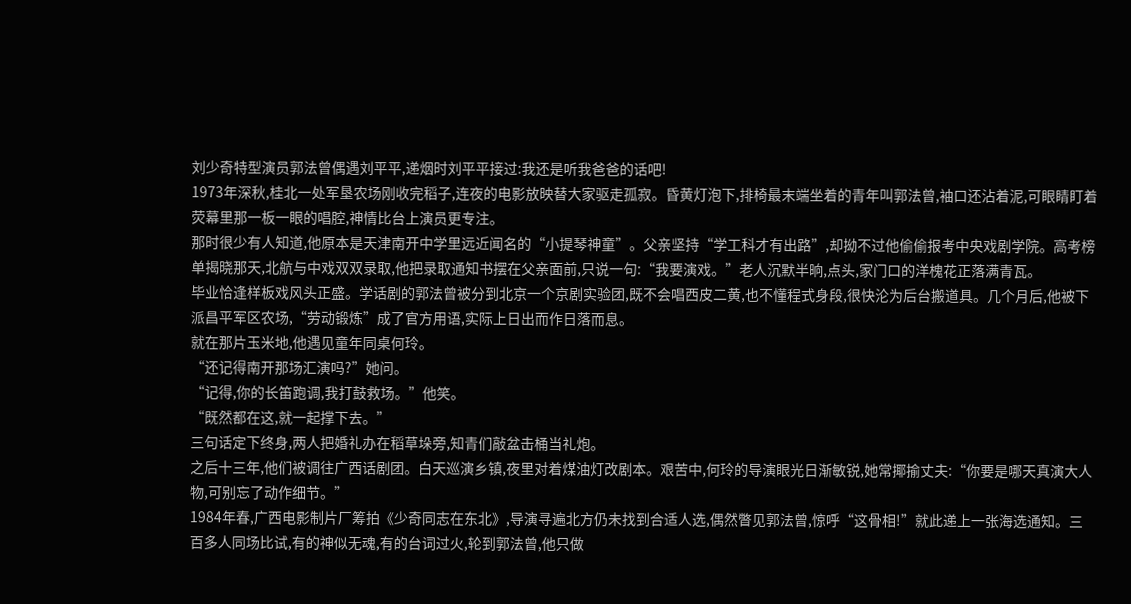刘少奇特型演员郭法曾偶遇刘平平,递烟时刘平平接过:我还是听我爸爸的话吧!
1973年深秋,桂北一处军垦农场刚收完稻子,连夜的电影放映替大家驱走孤寂。昏黄灯泡下,排椅最末端坐着的青年叫郭法曾,袖口还沾着泥,可眼睛盯着荧幕里那一板一眼的唱腔,神情比台上演员更专注。
那时很少有人知道,他原本是天津南开中学里远近闻名的“小提琴神童”。父亲坚持“学工科才有出路”,却拗不过他偷偷报考中央戏剧学院。高考榜单揭晓那天,北航与中戏双双录取,他把录取通知书摆在父亲面前,只说一句:“我要演戏。”老人沉默半晌,点头,家门口的洋槐花正落满青瓦。
毕业恰逢样板戏风头正盛。学话剧的郭法曾被分到北京一个京剧实验团,既不会唱西皮二黄,也不懂程式身段,很快沦为后台搬道具。几个月后,他被下派昌平军区农场,“劳动锻炼”成了官方用语,实际上日出而作日落而息。
就在那片玉米地,他遇见童年同桌何玲。
“还记得南开那场汇演吗?”她问。
“记得,你的长笛跑调,我打鼓救场。”他笑。
“既然都在这,就一起撑下去。”
三句话定下终身,两人把婚礼办在稻草垛旁,知青们敲盆击桶当礼炮。
之后十三年,他们被调往广西话剧团。白天巡演乡镇,夜里对着煤油灯改剧本。艰苦中,何玲的导演眼光日渐敏锐,她常揶揄丈夫:“你要是哪天真演大人物,可别忘了动作细节。”
1984年春,广西电影制片厂筹拍《少奇同志在东北》,导演寻遍北方仍未找到合适人选,偶然瞥见郭法曾,惊呼“这骨相!”就此递上一张海选通知。三百多人同场比试,有的神似无魂,有的台词过火,轮到郭法曾,他只做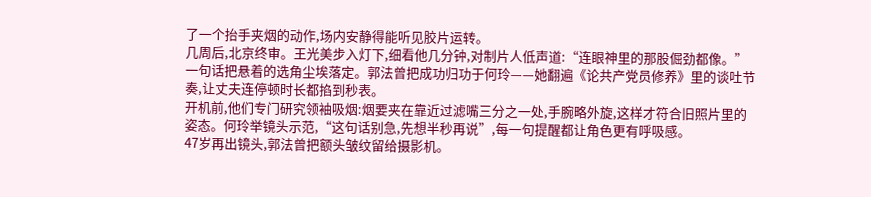了一个抬手夹烟的动作,场内安静得能听见胶片运转。
几周后,北京终审。王光美步入灯下,细看他几分钟,对制片人低声道:“连眼神里的那股倔劲都像。”一句话把悬着的选角尘埃落定。郭法曾把成功归功于何玲——她翻遍《论共产党员修养》里的谈吐节奏,让丈夫连停顿时长都掐到秒表。
开机前,他们专门研究领袖吸烟:烟要夹在靠近过滤嘴三分之一处,手腕略外旋,这样才符合旧照片里的姿态。何玲举镜头示范,“这句话别急,先想半秒再说”,每一句提醒都让角色更有呼吸感。
47岁再出镜头,郭法曾把额头皱纹留给摄影机。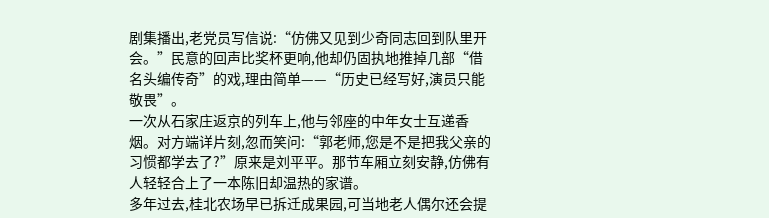剧集播出,老党员写信说:“仿佛又见到少奇同志回到队里开会。”民意的回声比奖杯更响,他却仍固执地推掉几部“借名头编传奇”的戏,理由简单——“历史已经写好,演员只能敬畏”。
一次从石家庄返京的列车上,他与邻座的中年女士互递香烟。对方端详片刻,忽而笑问:“郭老师,您是不是把我父亲的习惯都学去了?”原来是刘平平。那节车厢立刻安静,仿佛有人轻轻合上了一本陈旧却温热的家谱。
多年过去,桂北农场早已拆迁成果园,可当地老人偶尔还会提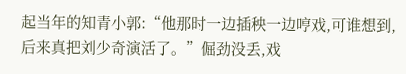起当年的知青小郭:“他那时一边插秧一边哼戏,可谁想到,后来真把刘少奇演活了。”倔劲没丢,戏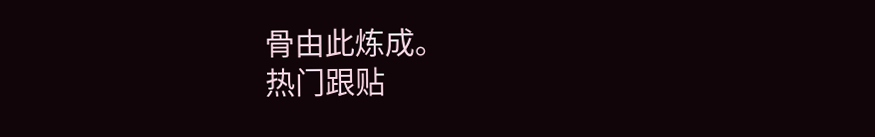骨由此炼成。
热门跟贴